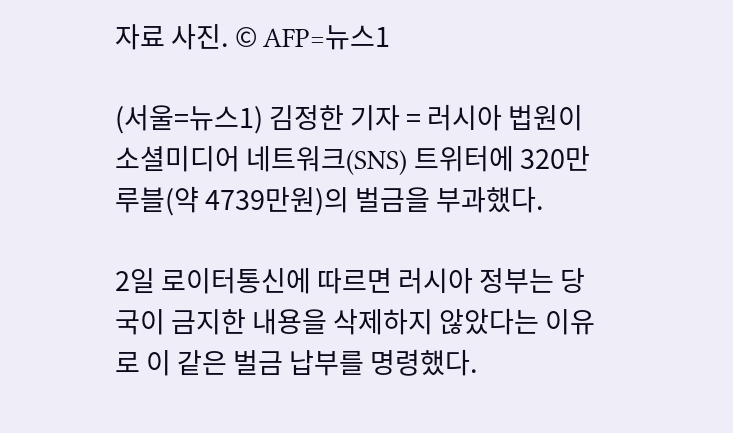자료 사진. © AFP=뉴스1

(서울=뉴스1) 김정한 기자 = 러시아 법원이 소셜미디어 네트워크(SNS) 트위터에 320만루블(약 4739만원)의 벌금을 부과했다.

2일 로이터통신에 따르면 러시아 정부는 당국이 금지한 내용을 삭제하지 않았다는 이유로 이 같은 벌금 납부를 명령했다.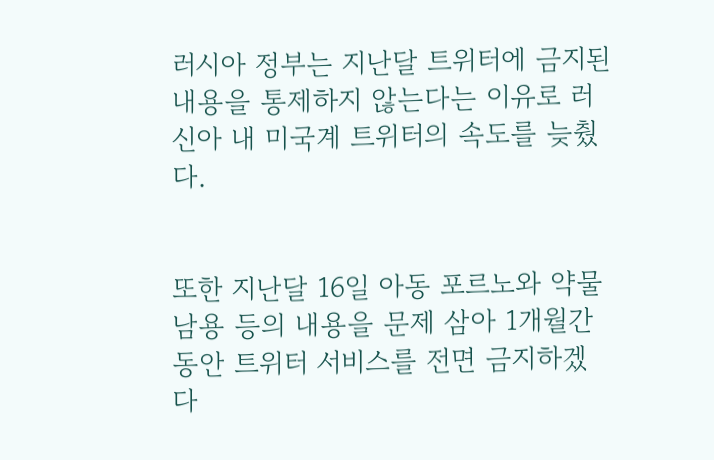러시아 정부는 지난달 트위터에 금지된 내용을 통제하지 않는다는 이유로 러신아 내 미국계 트위터의 속도를 늦췄다.


또한 지난달 16일 아동 포르노와 약물 남용 등의 내용을 문제 삼아 1개월간 동안 트위터 서비스를 전면 금지하겠다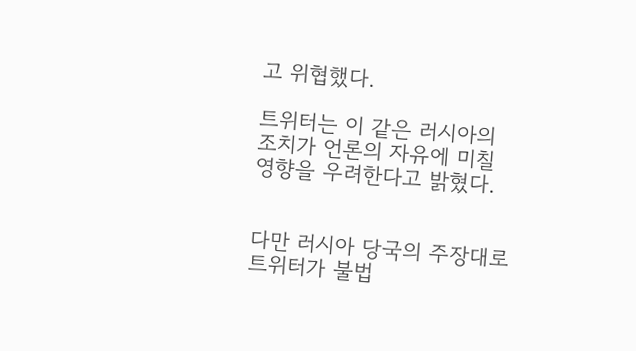고 위협했다.

트위터는 이 같은 러시아의 조치가 언론의 자유에 미칠 영향을 우려한다고 밝혔다.


다만 러시아 당국의 주장대로 트위터가 불법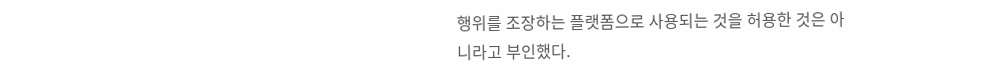행위를 조장하는 플랫폼으로 사용되는 것을 허용한 것은 아니라고 부인했다.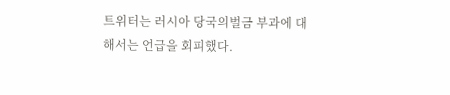트위터는 러시아 당국의벌금 부과에 대해서는 언급을 회피했다.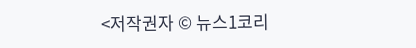<저작권자 © 뉴스1코리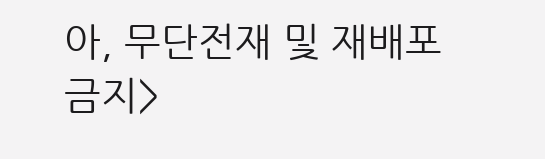아, 무단전재 및 재배포 금지>